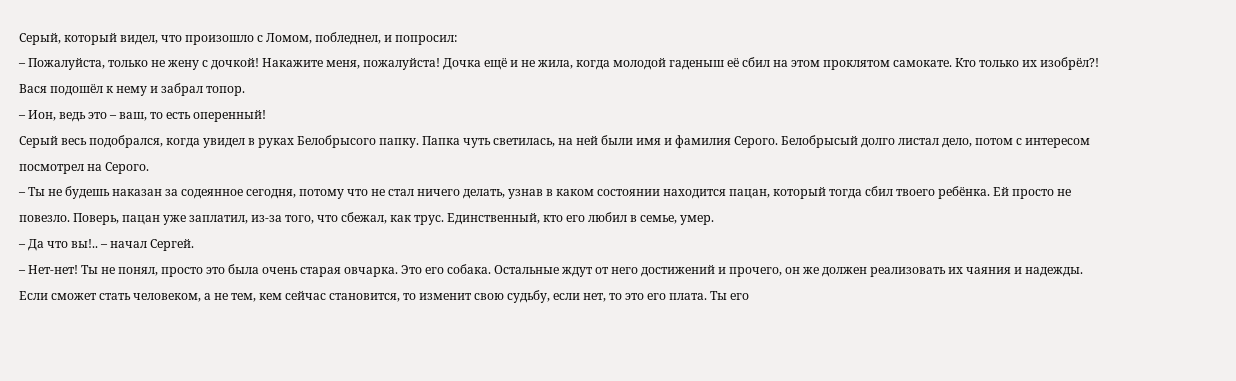Серый, который видел, что произошло с Ломом, побледнел, и попросил:
– Пожалуйста, только не жену с дочкой! Накажите меня, пожалуйста! Дочка ещё и не жила, когда молодой гаденыш её сбил на этом проклятом самокате. Кто только их изобрёл?!
Вася подошёл к нему и забрал топор.
– Ион, ведь это – ваш, то есть оперенный!
Серый весь подобрался, когда увидел в руках Белобрысого папку. Папка чуть светилась, на ней были имя и фамилия Серого. Белобрысый долго листал дело, потом с интересом посмотрел на Серого.
– Ты не будешь наказан за содеянное сегодня, потому что не стал ничего делать, узнав в каком состоянии находится пацан, который тогда сбил твоего ребёнка. Ей просто не повезло. Поверь, пацан уже заплатил, из-за того, что сбежал, как трус. Единственный, кто его любил в семье, умер.
– Да что вы!.. – начал Сергей.
– Нет-нет! Ты не понял, просто это была очень старая овчарка. Это его собака. Остальные ждут от него достижений и прочего, он же должен реализовать их чаяния и надежды. Если сможет стать человеком, а не тем, кем сейчас становится, то изменит свою судьбу, если нет, то это его плата. Ты его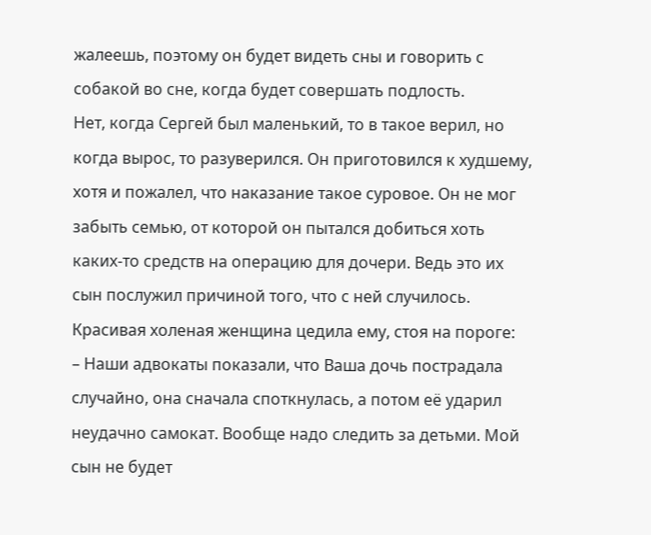жалеешь, поэтому он будет видеть сны и говорить с собакой во сне, когда будет совершать подлость.
Нет, когда Сергей был маленький, то в такое верил, но когда вырос, то разуверился. Он приготовился к худшему, хотя и пожалел, что наказание такое суровое. Он не мог забыть семью, от которой он пытался добиться хоть каких-то средств на операцию для дочери. Ведь это их сын послужил причиной того, что с ней случилось.
Красивая холеная женщина цедила ему, стоя на пороге:
– Наши адвокаты показали, что Ваша дочь пострадала случайно, она сначала споткнулась, а потом её ударил неудачно самокат. Вообще надо следить за детьми. Мой сын не будет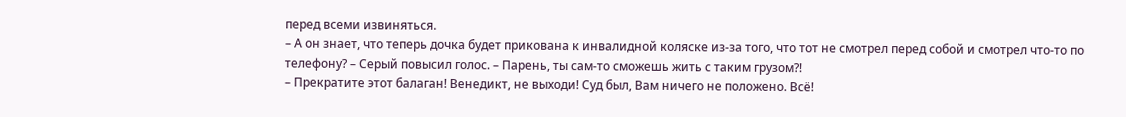перед всеми извиняться.
– А он знает, что теперь дочка будет прикована к инвалидной коляске из-за того, что тот не смотрел перед собой и смотрел что-то по телефону? – Серый повысил голос. – Парень, ты сам-то сможешь жить с таким грузом?!
– Прекратите этот балаган! Венедикт, не выходи! Суд был, Вам ничего не положено. Всё!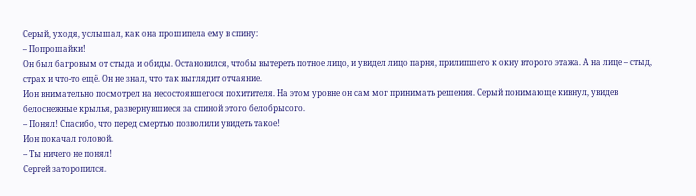Серый, уходя, услышал, как она прошипела ему в спину:
– Попрошайки!
Он был багровым от стыда и обиды. Остановился, чтобы вытереть потное лицо, и увидел лицо парня, прилипшего к окну второго этажа. А на лице – стыд, страх и что-то ещё. Он не знал, что так выглядит отчаяние.
Ион внимательно посмотрел на несостоявшегося похитителя. На этом уровне он сам мог принимать решения. Серый понимающе кивнул, увидев белоснежные крылья, развернувшиеся за спиной этого белобрысого.
– Понял! Спасибо, что перед смертью позволили увидеть такое!
Ион покачал головой.
– Ты ничего не понял!
Сергей заторопился.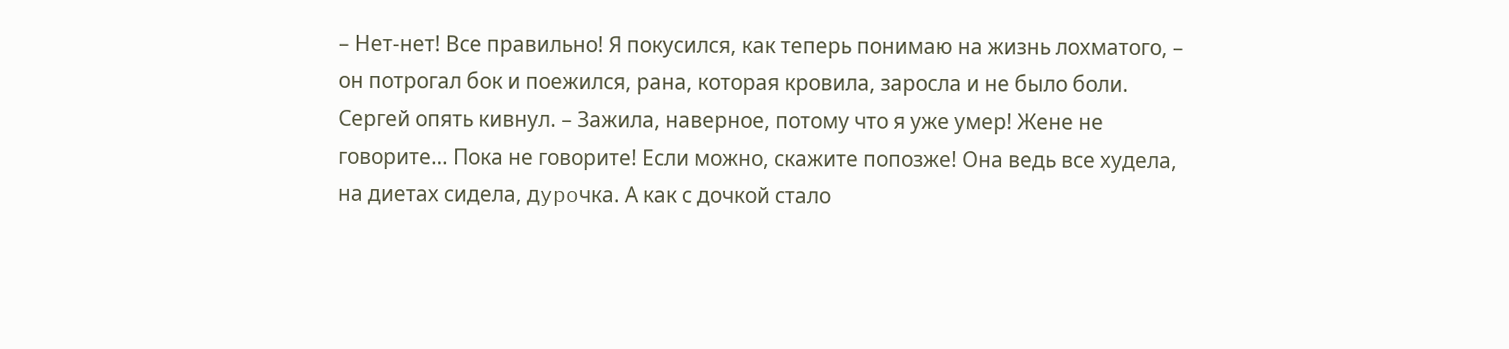– Нет-нет! Все правильно! Я покусился, как теперь понимаю на жизнь лохматого, – он потрогал бок и поежился, рана, которая кровила, заросла и не было боли. Сергей опять кивнул. – Зажила, наверное, потому что я уже умер! Жене не говорите… Пока не говорите! Если можно, скажите попозже! Она ведь все худела, на диетах сидела, дypoчкa. А как с дочкой стало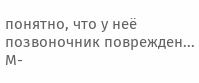понятно, что у неё позвоночник поврежден... М-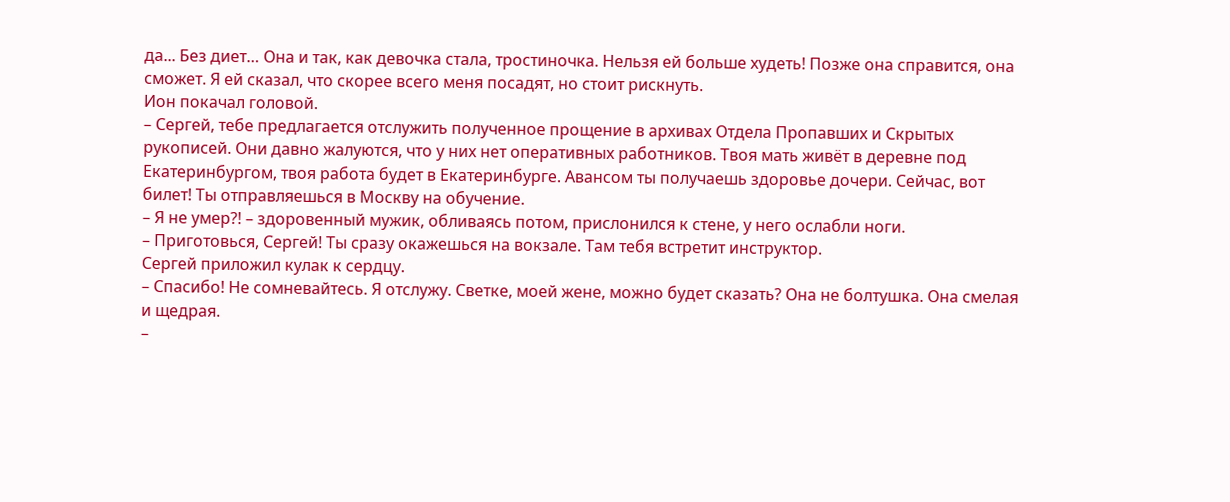да... Без диет… Она и так, как девочка стала, тростиночка. Нельзя ей больше худеть! Позже она справится, она сможет. Я ей сказал, что скорее всего меня посадят, но стоит рискнуть.
Ион покачал головой.
– Сергей, тебе предлагается отслужить полученное прощение в архивах Отдела Пропавших и Скрытых рукописей. Они давно жалуются, что у них нет оперативных работников. Твоя мать живёт в деревне под Екатеринбургом, твоя работа будет в Екатеринбурге. Авансом ты получаешь здоровье дочери. Сейчас, вот билет! Ты отправляешься в Москву на обучение.
– Я не умер?! – здоровенный мужик, обливаясь потом, прислонился к стене, у него ослабли ноги.
– Приготовься, Сергей! Ты сразу окажешься на вокзале. Там тебя встретит инструктор.
Сергей приложил кулак к сердцу.
– Спасибо! Не сомневайтесь. Я отслужу. Светке, моей жене, можно будет сказать? Она не болтушка. Она смелая и щедрая.
–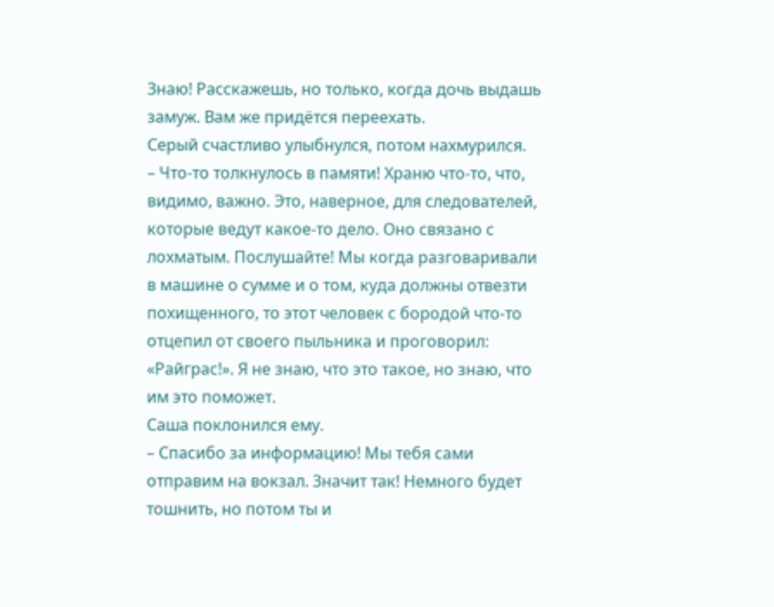Знаю! Расскажешь, но только, когда дочь выдашь замуж. Вам же придётся переехать.
Серый счастливо улыбнулся, потом нахмурился.
– Что-то толкнулось в памяти! Храню что-то, что, видимо, важно. Это, наверное, для следователей, которые ведут какое-то дело. Оно связано с лохматым. Послушайте! Мы когда разговаривали в машине о сумме и о том, куда должны отвезти похищенного, то этот человек с бородой что-то отцепил от своего пыльника и проговорил: «Райграс!». Я не знаю, что это такое, но знаю, что им это поможет.
Саша поклонился ему.
– Спасибо за информацию! Мы тебя сами отправим на вокзал. Значит так! Немного будет тошнить, но потом ты и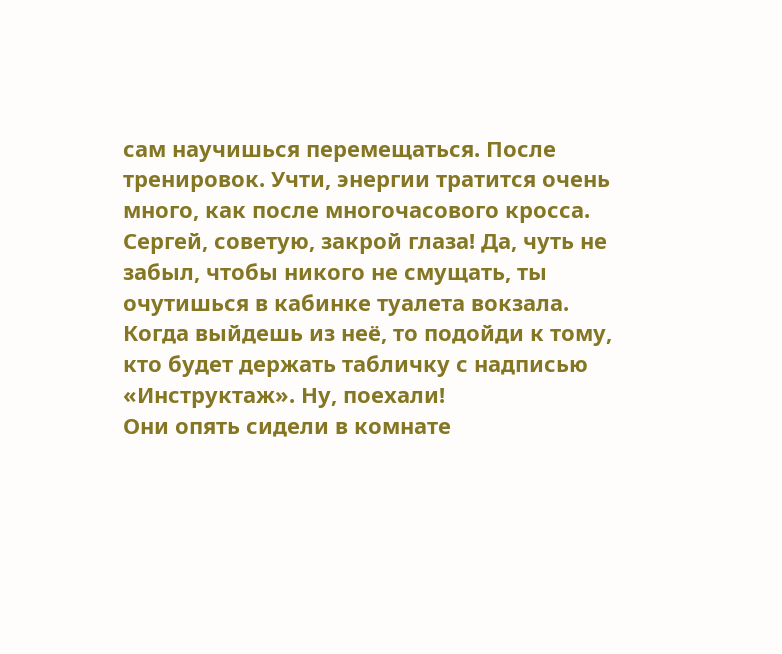сам научишься перемещаться. После тренировок. Учти, энергии тратится очень много, как после многочасового кросса. Сергей, советую, закрой глаза! Да, чуть не забыл, чтобы никого не смущать, ты очутишься в кабинке туалета вокзала. Когда выйдешь из неё, то подойди к тому, кто будет держать табличку с надписью «Инструктаж». Ну, поехали!
Они опять сидели в комнате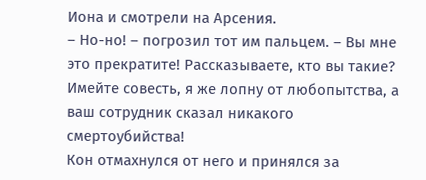Иона и смотрели на Арсения.
– Но-но! – погрозил тот им пальцем. – Вы мне это прекратите! Рассказываете, кто вы такие? Имейте совесть, я же лопну от любопытства, а ваш сотрудник сказал никакого смертоубийства!
Кон отмахнулся от него и принялся за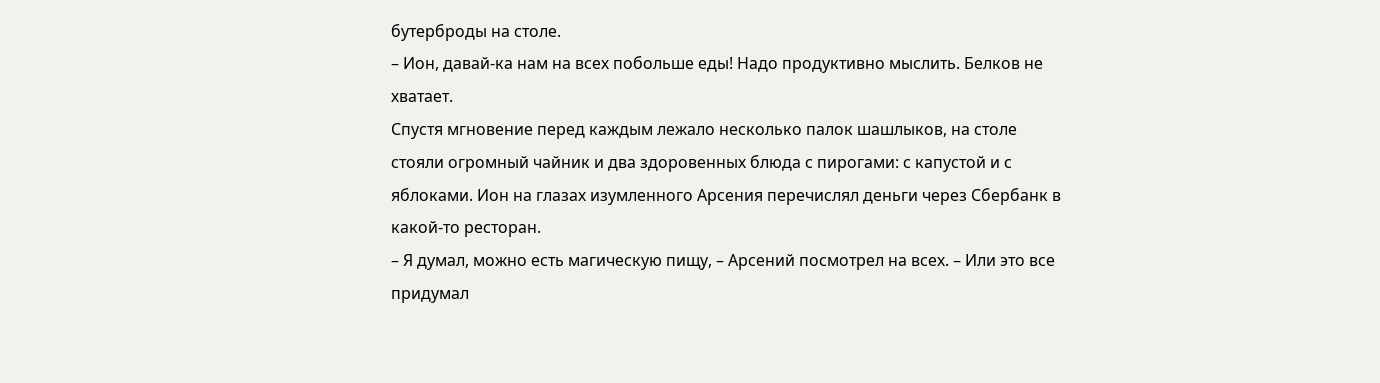бутерброды на столе.
– Ион, давай-ка нам на всех побольше еды! Надо продуктивно мыслить. Белков не хватает.
Спустя мгновение перед каждым лежало несколько палок шашлыков, на столе стояли огромный чайник и два здоровенных блюда с пирогами: с капустой и с яблоками. Ион на глазах изумленного Арсения перечислял деньги через Сбербанк в какой-то ресторан.
– Я думал, можно есть магическую пищу, – Арсений посмотрел на всех. – Или это все придумал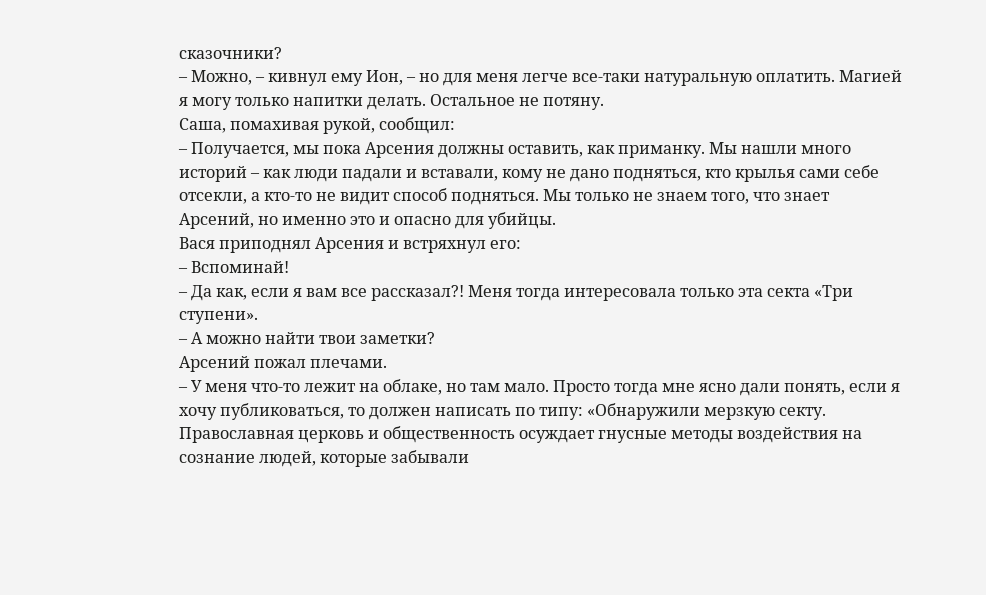сказочники?
– Можно, – кивнул ему Ион, – но для меня легче все-таки натуральную оплатить. Магией я могу только напитки делать. Остальное не потяну.
Саша, помахивая рукой, сообщил:
– Получается, мы пока Арсения должны оставить, как приманку. Мы нашли много историй – как люди падали и вставали, кому не дано подняться, кто крылья сами себе отсекли, а кто-то не видит способ подняться. Мы только не знаем того, что знает Арсений, но именно это и опасно для убийцы.
Вася приподнял Арсения и встряхнул его:
– Вспоминай!
– Да как, если я вам все рассказал?! Меня тогда интересовала только эта секта «Три ступени».
– А можно найти твои заметки?
Арсений пожал плечами.
– У меня что-то лежит на облаке, но там мало. Просто тогда мне ясно дали понять, если я хочу публиковаться, то должен написать по типу: «Обнаружили мерзкую секту. Православная церковь и общественность осуждает гнусные методы воздействия на сознание людей, которые забывали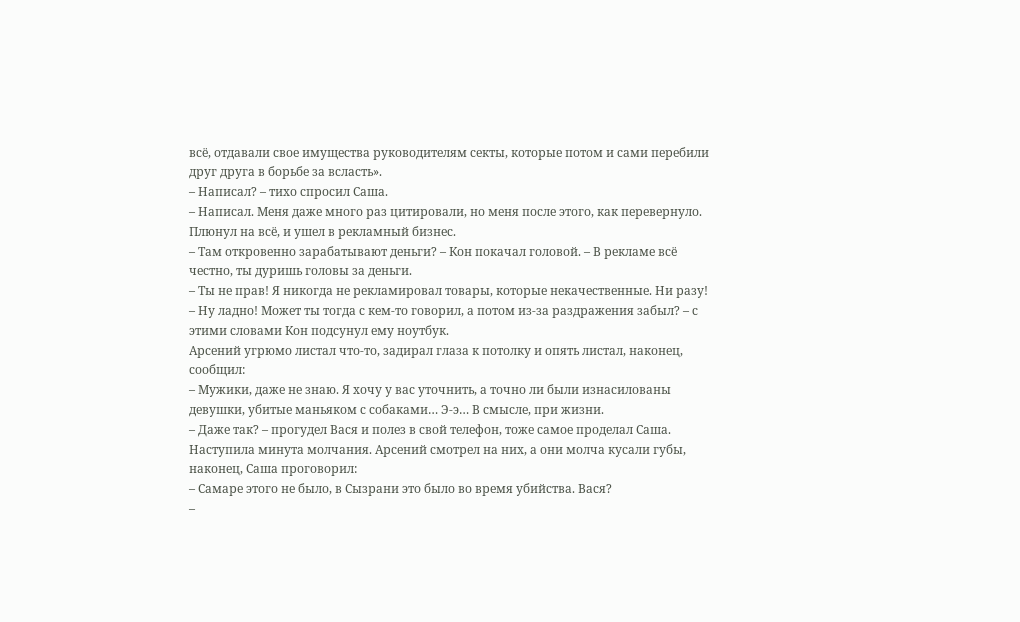всё, отдавали свое имущества руководителям секты, которые потом и сами перебили друг друга в борьбе за всласть».
– Написал? – тихо спросил Саша.
– Написал. Меня даже много раз цитировали, но меня после этого, как перевернуло. Плюнул на всё, и ушел в рекламный бизнес.
– Там откровенно зарабатывают деньги? – Кон покачал головой. – В рекламе всё честно, ты дуришь головы за деньги.
– Ты не прав! Я никогда не рекламировал товары, которые некачественные. Ни разу!
– Ну ладно! Может ты тогда с кем-то говорил, а потом из-за раздражения забыл? – с этими словами Кон подсунул ему ноутбук.
Арсений угрюмо листал что-то, задирал глаза к потолку и опять листал, наконец, сообщил:
– Мужики, даже не знаю. Я хочу у вас уточнить, а точно ли были изнасилованы девушки, убитые маньяком с собаками… Э-э… В смысле, при жизни.
– Даже так? – прогудел Вася и полез в свой телефон, тоже самое проделал Саша.
Наступила минута молчания. Арсений смотрел на них, а они молча кусали губы, наконец, Саша проговорил:
– Самаре этого не было, в Сызрани это было во время убийства. Вася?
–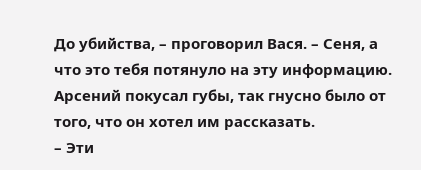До убийства, – проговорил Вася. – Сеня, а что это тебя потянуло на эту информацию.
Арсений покусал губы, так гнусно было от того, что он хотел им рассказать.
– Эти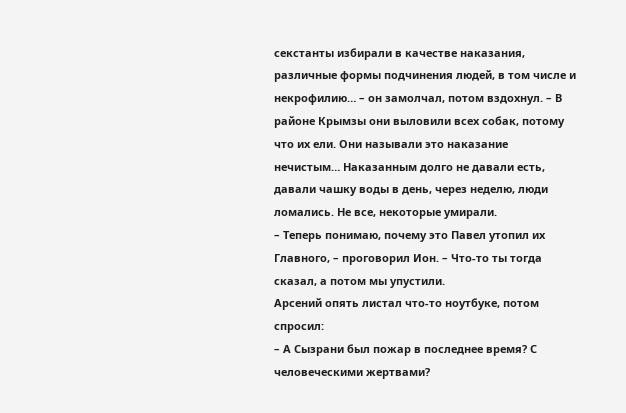секстанты избирали в качестве наказания, различные формы подчинения людей, в том числе и некрофилию… – он замолчал, потом вздохнул. – В районе Крымзы они выловили всех собак, потому что их ели. Они называли это наказание нечистым… Наказанным долго не давали есть, давали чашку воды в день, через неделю, люди ломались. Не все, некоторые умирали.
– Теперь понимаю, почему это Павел утопил их Главного, – проговорил Ион. – Что-то ты тогда сказал, а потом мы упустили.
Арсений опять листал что-то ноутбуке, потом спросил:
– А Сызрани был пожар в последнее время? С человеческими жертвами?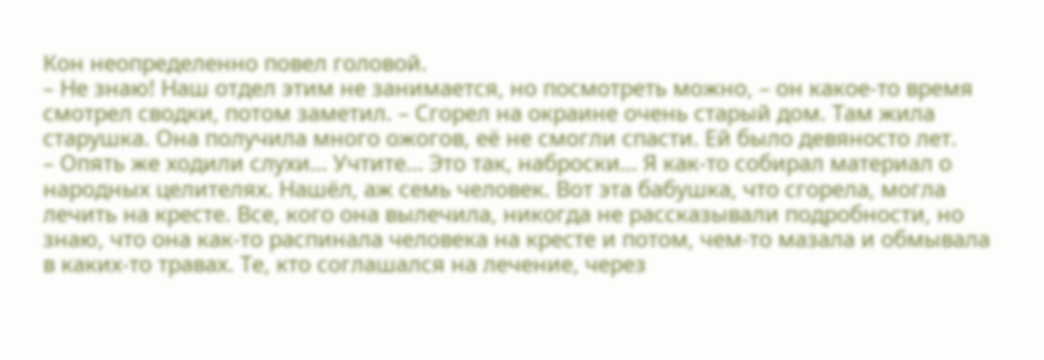Кон неопределенно повел головой.
– Не знаю! Наш отдел этим не занимается, но посмотреть можно, – он какое-то время смотрел сводки, потом заметил. – Сгорел на окраине очень старый дом. Там жила старушка. Она получила много ожогов, её не смогли спасти. Ей было девяносто лет.
– Опять же ходили слухи… Учтите… Это так, наброски… Я как-то собирал материал о народных целителях. Нашёл, аж семь человек. Вот эта бабушка, что сгорела, могла лечить на кресте. Все, кого она вылечила, никогда не рассказывали подробности, но знаю, что она как-то распинала человека на кресте и потом, чем-то мазала и обмывала в каких-то травах. Те, кто соглашался на лечение, через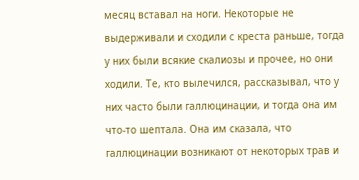месяц вставал на ноги. Некоторые не выдерживали и сходили с креста раньше, тогда у них были всякие скалиозы и прочее, но они ходили. Те, кто вылечился, рассказывал, что у них часто были галлюцинации, и тогда она им что-то шептала. Она им сказала, что галлюцинации возникают от некоторых трав и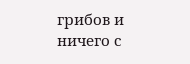грибов и ничего с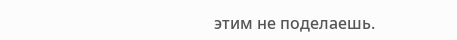этим не поделаешь.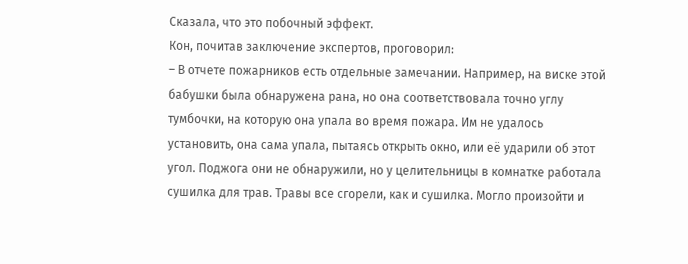Сказала, что это побочный эффект.
Кон, почитав заключение экспертов, проговорил:
– В отчете пожарников есть отдельные замечании. Например, на виске этой бабушки была обнаружена рана, но она соответствовала точно углу тумбочки, на которую она упала во время пожара. Им не удалось установить, она сама упала, пытаясь открыть окно, или её ударили об этот угол. Поджога они не обнаружили, но у целительницы в комнатке работала сушилка для трав. Травы все сгорели, как и сушилка. Могло произойти и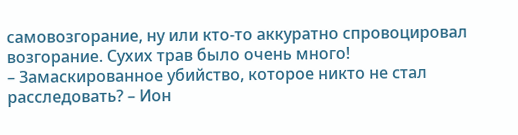самовозгорание, ну или кто-то аккуратно спровоцировал возгорание. Сухих трав было очень много!
– Замаскированное убийство, которое никто не стал расследовать? – Ион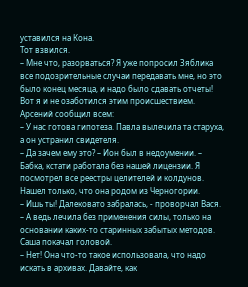уставился на Кона.
Тот взвился.
– Мне что, разорваться? Я уже попросил Зяблика все подозрительные случаи передавать мне, но это было конец месяца, и надо было сдавать отчеты! Вот я и не озаботился этим происшествием.
Арсений сообщил всем:
– У нас готова гипотеза. Павла вылечила та старуха, а он устранил свидетеля.
– Да зачем ему это? – Ион был в недоумении. – Бабка, кстати работала без нашей лицензии. Я посмотрел все реестры целителей и колдунов. Нашел только, что она родом из Черногории.
– Ишь ты! Далековато забралась, - проворчал Вася. – А ведь лечила без применения силы, только на основании каких-то старинных забытых методов.
Саша покачал головой.
– Нет! Она что-то такое использовала, что надо искать в архивах. Давайте, как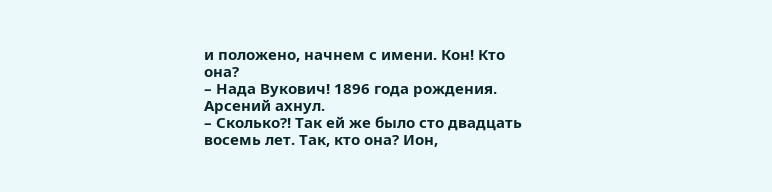и положено, начнем с имени. Кон! Кто она?
– Нада Вукович! 1896 года рождения.
Арсений ахнул.
– Сколько?! Так ей же было сто двадцать восемь лет. Так, кто она? Ион,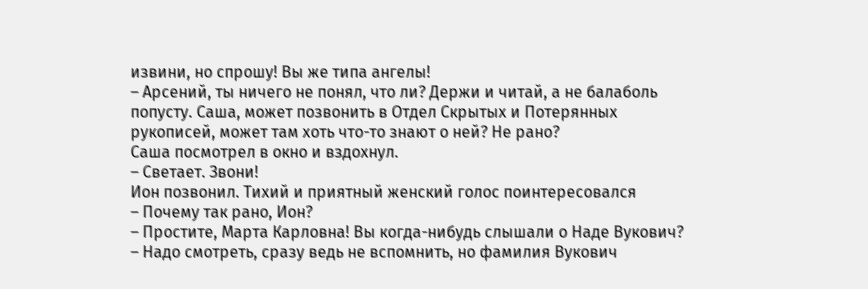извини, но спрошу! Вы же типа ангелы!
– Арсений, ты ничего не понял, что ли? Держи и читай, а не балаболь попусту. Саша, может позвонить в Отдел Скрытых и Потерянных рукописей, может там хоть что-то знают о ней? Не рано?
Саша посмотрел в окно и вздохнул.
– Светает. Звони!
Ион позвонил. Тихий и приятный женский голос поинтересовался
– Почему так рано, Ион?
– Простите, Марта Карловна! Вы когда-нибудь слышали о Наде Вукович?
– Надо смотреть, сразу ведь не вспомнить, но фамилия Вукович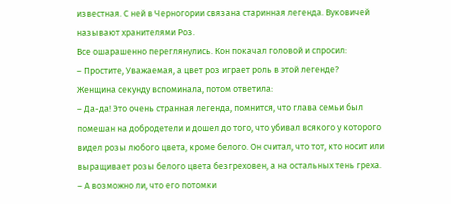известная. С ней в Черногории связана старинная легенда. Вуковичей называют хранителями Роз.
Все ошарашенно переглянулись. Кон покачал головой и спросил:
– Простите, Уважаемая, а цвет роз играет роль в этой легенде?
Женщина секунду вспоминала, потом ответила:
– Да-да! Это очень странная легенда, помнится, что глава семьи был помешан на добродетели и дошел до того, что убивал всякого у которого видел розы любого цвета, кроме белого. Он считал, что тот, кто носит или выращивает розы белого цвета безгреховен, а на остальных тень греха.
– А возможно ли, что его потомки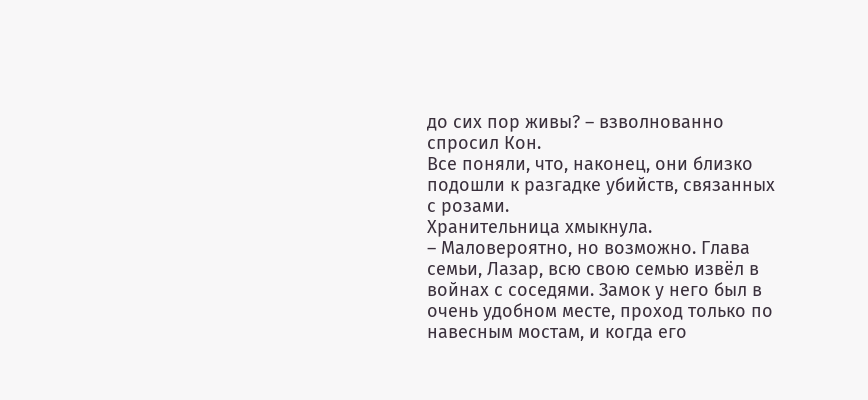до сих пор живы? – взволнованно спросил Кон.
Все поняли, что, наконец, они близко подошли к разгадке убийств, связанных с розами.
Хранительница хмыкнула.
– Маловероятно, но возможно. Глава семьи, Лазар, всю свою семью извёл в войнах с соседями. Замок у него был в очень удобном месте, проход только по навесным мостам, и когда его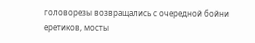головорезы возвращались с очередной бойни еретиков, мосты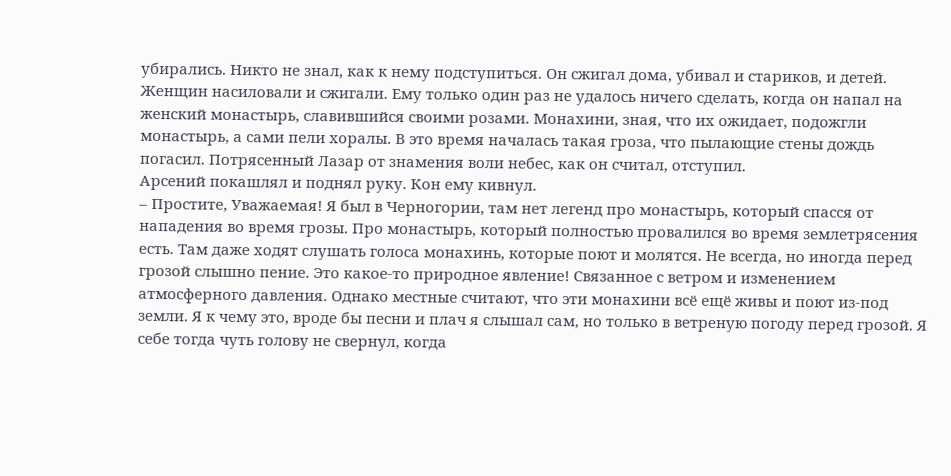убирались. Никто не знал, как к нему подступиться. Он сжигал дома, убивал и стариков, и детей. Женщин насиловали и сжигали. Ему только один раз не удалось ничего сделать, когда он напал на женский монастырь, славившийся своими розами. Монахини, зная, что их ожидает, подожгли монастырь, а сами пели хоралы. В это время началась такая гроза, что пылающие стены дождь погасил. Потрясенный Лазар от знамения воли небес, как он считал, отступил.
Арсений покашлял и поднял руку. Кон ему кивнул.
– Простите, Уважаемая! Я был в Черногории, там нет легенд про монастырь, который спасся от нападения во время грозы. Про монастырь, который полностью провалился во время землетрясения есть. Там даже ходят слушать голоса монахинь, которые поют и молятся. Не всегда, но иногда перед грозой слышно пение. Это какое-то природное явление! Связанное с ветром и изменением атмосферного давления. Однако местные считают, что эти монахини всё ещё живы и поют из-под земли. Я к чему это, вроде бы песни и плач я слышал сам, но только в ветреную погоду перед грозой. Я себе тогда чуть голову не свернул, когда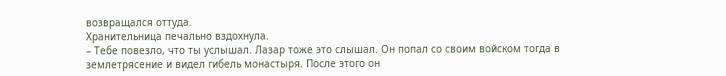возвращался оттуда.
Хранительница печально вздохнула.
– Тебе повезло, что ты услышал. Лазар тоже это слышал. Он попал со своим войском тогда в землетрясение и видел гибель монастыря. После этого он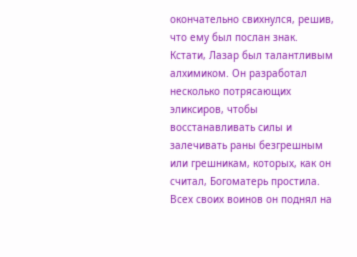окончательно свихнулся, решив, что ему был послан знак. Кстати, Лазар был талантливым алхимиком. Он разработал несколько потрясающих эликсиров, чтобы восстанавливать силы и залечивать раны безгрешным или грешникам, которых, как он считал, Богоматерь простила. Всех своих воинов он поднял на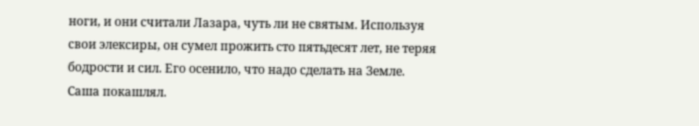ноги, и они считали Лазара, чуть ли не святым. Используя свои элексиры, он сумел прожить сто пятьдесят лет, не теряя бодрости и сил. Его осенило, что надо сделать на Земле.
Саша покашлял.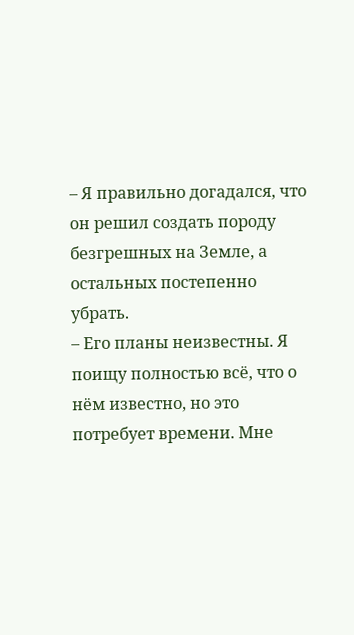– Я правильно догадался, что он решил создать породу безгрешных на Земле, а остальных постепенно убрать.
– Его планы неизвестны. Я поищу полностью всё, что о нём известно, но это потребует времени. Мне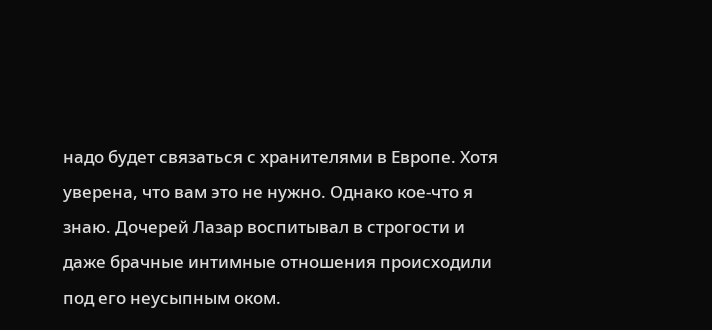надо будет связаться с хранителями в Европе. Хотя уверена, что вам это не нужно. Однако кое-что я знаю. Дочерей Лазар воспитывал в строгости и даже брачные интимные отношения происходили под его неусыпным оком.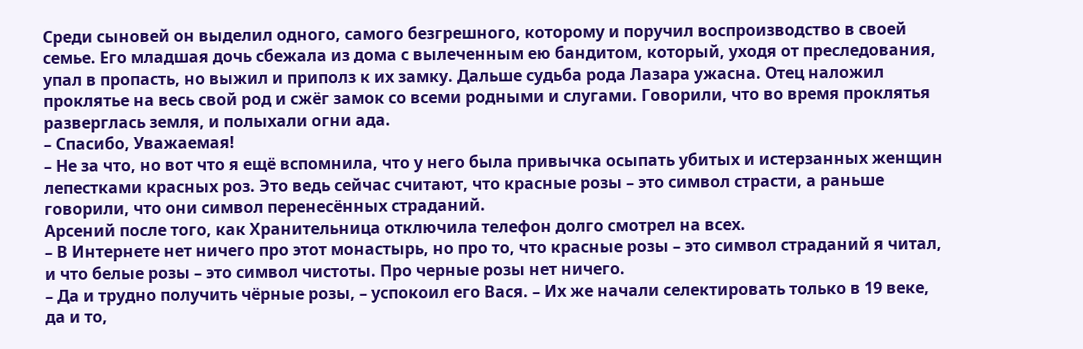Среди сыновей он выделил одного, самого безгрешного, которому и поручил воспроизводство в своей семье. Его младшая дочь сбежала из дома с вылеченным ею бандитом, который, уходя от преследования, упал в пропасть, но выжил и приполз к их замку. Дальше судьба рода Лазара ужасна. Отец наложил проклятье на весь свой род и сжёг замок со всеми родными и слугами. Говорили, что во время проклятья разверглась земля, и полыхали огни ада.
– Спасибо, Уважаемая!
– Не за что, но вот что я ещё вспомнила, что у него была привычка осыпать убитых и истерзанных женщин лепестками красных роз. Это ведь сейчас считают, что красные розы – это символ страсти, а раньше говорили, что они символ перенесённых страданий.
Арсений после того, как Хранительница отключила телефон долго смотрел на всех.
– В Интернете нет ничего про этот монастырь, но про то, что красные розы – это символ страданий я читал, и что белые розы – это символ чистоты. Про черные розы нет ничего.
– Да и трудно получить чёрные розы, – успокоил его Вася. – Их же начали селектировать только в 19 веке, да и то,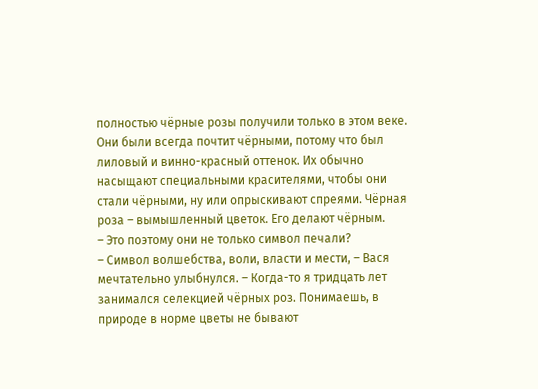полностью чёрные розы получили только в этом веке. Они были всегда почтит чёрными, потому что был лиловый и винно-красный оттенок. Их обычно насыщают специальными красителями, чтобы они стали чёрными, ну или опрыскивают спреями. Чёрная роза – вымышленный цветок. Его делают чёрным.
– Это поэтому они не только символ печали?
– Символ волшебства, воли, власти и мести, – Вася мечтательно улыбнулся. – Когда-то я тридцать лет занимался селекцией чёрных роз. Понимаешь, в природе в норме цветы не бывают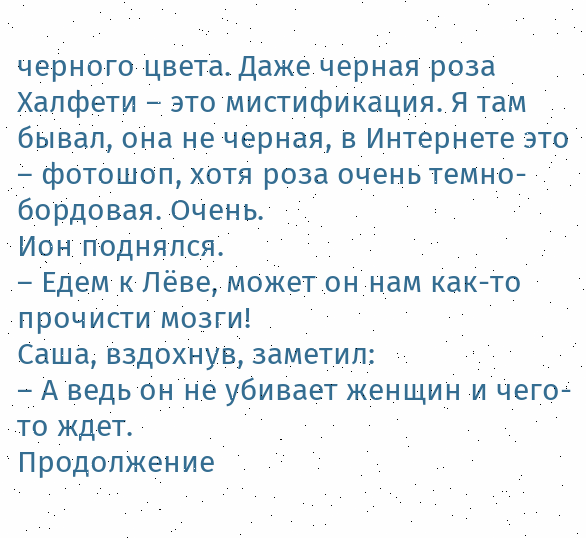черного цвета. Даже черная роза Халфети – это мистификация. Я там бывал, она не черная, в Интернете это – фотошоп, хотя роза очень темно-бордовая. Очень.
Ион поднялся.
– Едем к Лёве, может он нам как-то прочисти мозги!
Саша, вздохнув, заметил:
– А ведь он не убивает женщин и чего-то ждет.
Продолжение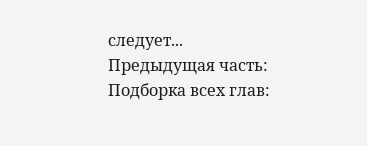следует...
Предыдущая часть:
Подборка всех глав: